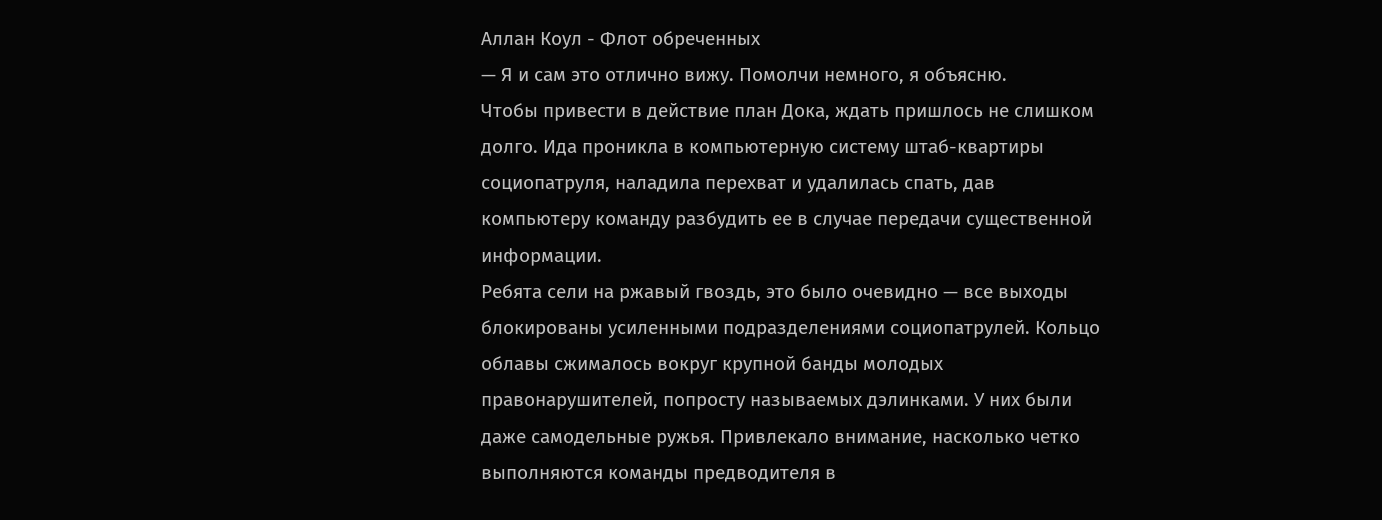Аллан Коул - Флот обреченных
— Я и сам это отлично вижу. Помолчи немного, я объясню.
Чтобы привести в действие план Дока, ждать пришлось не слишком долго. Ида проникла в компьютерную систему штаб-квартиры социопатруля, наладила перехват и удалилась спать, дав компьютеру команду разбудить ее в случае передачи существенной информации.
Ребята сели на ржавый гвоздь, это было очевидно — все выходы блокированы усиленными подразделениями социопатрулей. Кольцо облавы сжималось вокруг крупной банды молодых правонарушителей, попросту называемых дэлинками. У них были даже самодельные ружья. Привлекало внимание, насколько четко выполняются команды предводителя в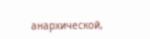анархической,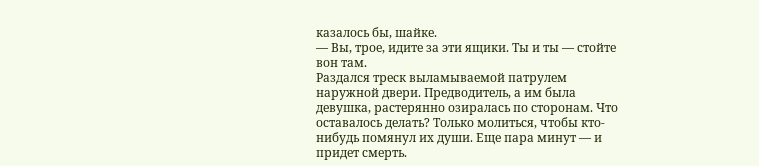казалось бы, шайке.
— Вы, трое, идите за эти ящики. Ты и ты — стойте вон там.
Раздался треск выламываемой патрулем наружной двери. Предводитель, а им была девушка, растерянно озиралась по сторонам. Что оставалось делать? Только молиться, чтобы кто-нибудь помянул их души. Еще пара минут — и придет смерть.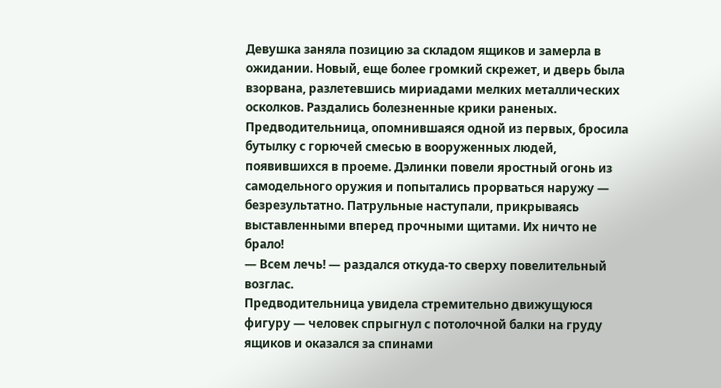Девушка заняла позицию за складом ящиков и замерла в ожидании. Новый, еще более громкий скрежет, и дверь была взорвана, разлетевшись мириадами мелких металлических осколков. Раздались болезненные крики раненых. Предводительница, опомнившаяся одной из первых, бросила бутылку с горючей смесью в вооруженных людей, появившихся в проеме. Дэлинки повели яростный огонь из самодельного оружия и попытались прорваться наружу — безрезультатно. Патрульные наступали, прикрываясь выставленными вперед прочными щитами. Их ничто не брало!
— Всем лечь! — раздался откуда-то сверху повелительный возглас.
Предводительница увидела стремительно движущуюся фигуру — человек спрыгнул с потолочной балки на груду ящиков и оказался за спинами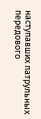наступавших патрульных передового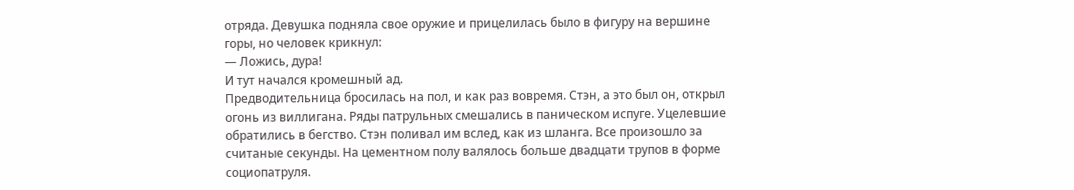отряда. Девушка подняла свое оружие и прицелилась было в фигуру на вершине горы, но человек крикнул:
— Ложись, дура!
И тут начался кромешный ад.
Предводительница бросилась на пол, и как раз вовремя. Стэн, а это был он, открыл огонь из виллигана. Ряды патрульных смешались в паническом испуге. Уцелевшие обратились в бегство. Стэн поливал им вслед, как из шланга. Все произошло за считаные секунды. На цементном полу валялось больше двадцати трупов в форме социопатруля.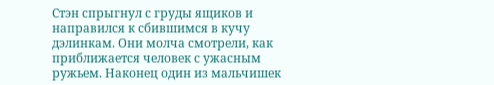Стэн спрыгнул с груды ящиков и направился к сбившимся в кучу дэлинкам. Они молча смотрели, как приближается человек с ужасным ружьем. Наконец один из мальчишек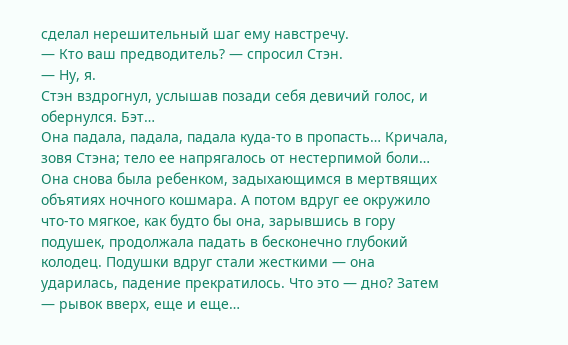сделал нерешительный шаг ему навстречу.
— Кто ваш предводитель? — спросил Стэн.
— Ну, я.
Стэн вздрогнул, услышав позади себя девичий голос, и обернулся. Бэт…
Она падала, падала, падала куда-то в пропасть… Кричала, зовя Стэна; тело ее напрягалось от нестерпимой боли… Она снова была ребенком, задыхающимся в мертвящих объятиях ночного кошмара. А потом вдруг ее окружило что-то мягкое, как будто бы она, зарывшись в гору подушек, продолжала падать в бесконечно глубокий колодец. Подушки вдруг стали жесткими — она ударилась, падение прекратилось. Что это — дно? Затем — рывок вверх, еще и еще…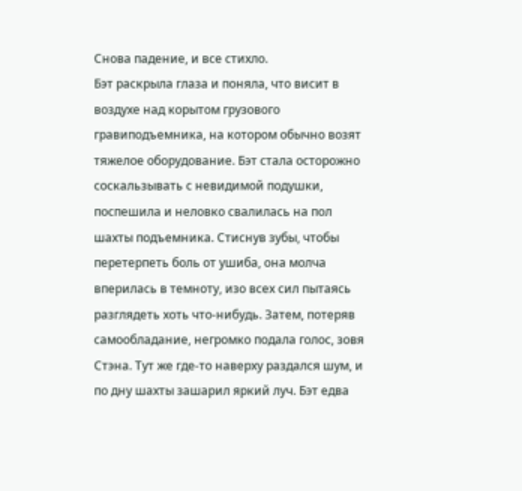Снова падение, и все стихло.
Бэт раскрыла глаза и поняла, что висит в воздухе над корытом грузового гравиподъемника, на котором обычно возят тяжелое оборудование. Бэт стала осторожно соскальзывать с невидимой подушки, поспешила и неловко свалилась на пол шахты подъемника. Стиснув зубы, чтобы перетерпеть боль от ушиба, она молча вперилась в темноту, изо всех сил пытаясь разглядеть хоть что-нибудь. Затем, потеряв самообладание, негромко подала голос, зовя Стэна. Тут же где-то наверху раздался шум, и по дну шахты зашарил яркий луч. Бэт едва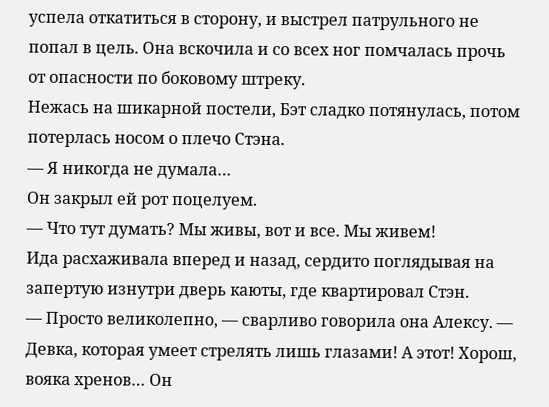успела откатиться в сторону, и выстрел патрульного не попал в цель. Она вскочила и со всех ног помчалась прочь от опасности по боковому штреку.
Нежась на шикарной постели, Бэт сладко потянулась, потом потерлась носом о плечо Стэна.
— Я никогда не думала…
Он закрыл ей рот поцелуем.
— Что тут думать? Мы живы, вот и все. Мы живем!
Ида расхаживала вперед и назад, сердито поглядывая на запертую изнутри дверь каюты, где квартировал Стэн.
— Просто великолепно, — сварливо говорила она Алексу. — Девка, которая умеет стрелять лишь глазами! А этот! Хорош, вояка хренов… Он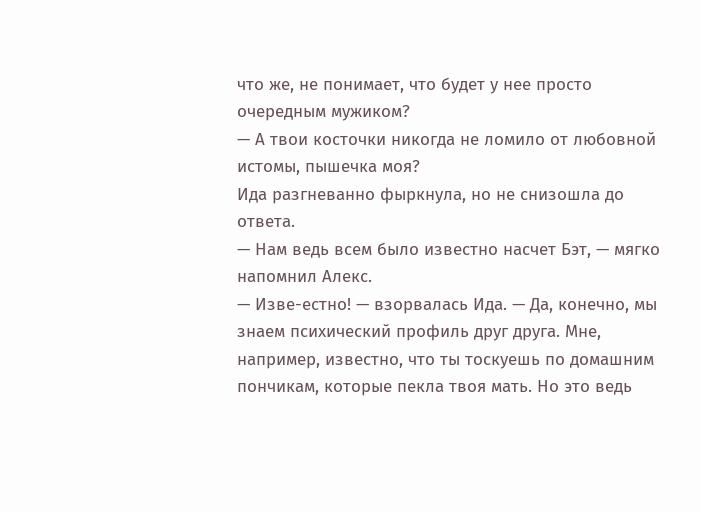что же, не понимает, что будет у нее просто очередным мужиком?
— А твои косточки никогда не ломило от любовной истомы, пышечка моя?
Ида разгневанно фыркнула, но не снизошла до ответа.
— Нам ведь всем было известно насчет Бэт, — мягко напомнил Алекс.
— Изве-естно! — взорвалась Ида. — Да, конечно, мы знаем психический профиль друг друга. Мне, например, известно, что ты тоскуешь по домашним пончикам, которые пекла твоя мать. Но это ведь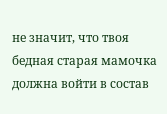не значит, что твоя бедная старая мамочка должна войти в состав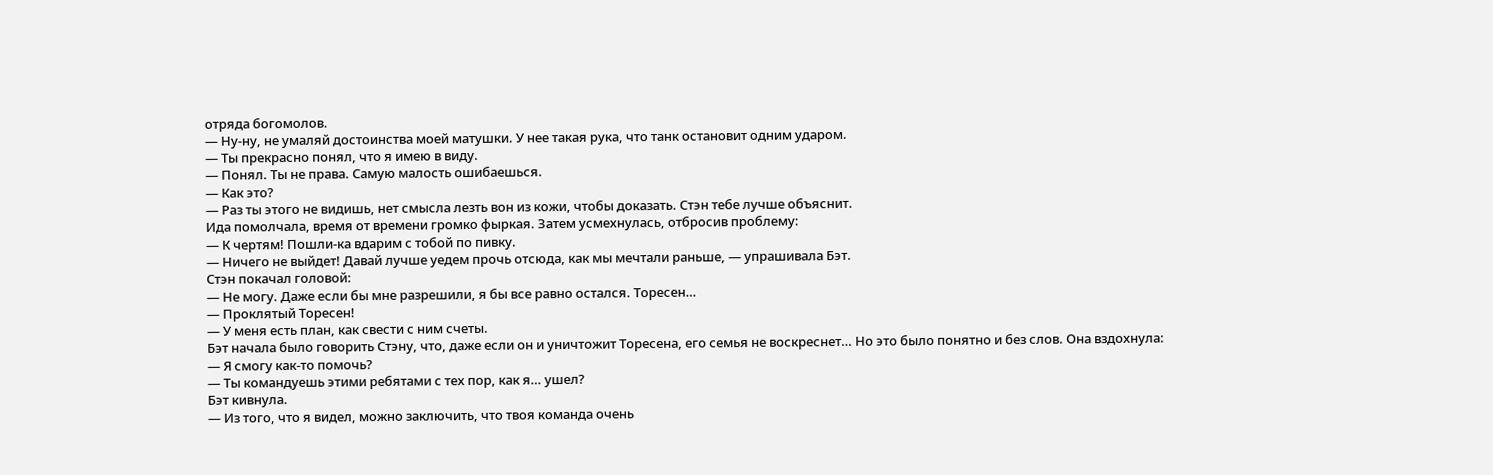отряда богомолов.
— Ну-ну, не умаляй достоинства моей матушки. У нее такая рука, что танк остановит одним ударом.
— Ты прекрасно понял, что я имею в виду.
— Понял. Ты не права. Самую малость ошибаешься.
— Как это?
— Раз ты этого не видишь, нет смысла лезть вон из кожи, чтобы доказать. Стэн тебе лучше объяснит.
Ида помолчала, время от времени громко фыркая. Затем усмехнулась, отбросив проблему:
— К чертям! Пошли-ка вдарим с тобой по пивку.
— Ничего не выйдет! Давай лучше уедем прочь отсюда, как мы мечтали раньше, — упрашивала Бэт.
Стэн покачал головой:
— Не могу. Даже если бы мне разрешили, я бы все равно остался. Торесен…
— Проклятый Торесен!
— У меня есть план, как свести с ним счеты.
Бэт начала было говорить Стэну, что, даже если он и уничтожит Торесена, его семья не воскреснет… Но это было понятно и без слов. Она вздохнула:
— Я смогу как-то помочь?
— Ты командуешь этими ребятами с тех пор, как я… ушел?
Бэт кивнула.
— Из того, что я видел, можно заключить, что твоя команда очень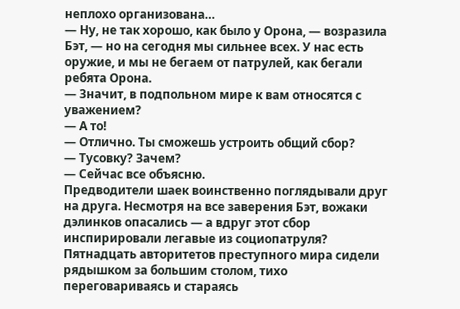неплохо организована…
— Ну, не так хорошо, как было у Орона, — возразила Бэт, — но на сегодня мы сильнее всех. У нас есть оружие, и мы не бегаем от патрулей, как бегали ребята Орона.
— Значит, в подпольном мире к вам относятся с уважением?
— А то!
— Отлично. Ты сможешь устроить общий сбор?
— Тусовку? Зачем?
— Сейчас все объясню.
Предводители шаек воинственно поглядывали друг на друга. Несмотря на все заверения Бэт, вожаки дэлинков опасались — а вдруг этот сбор инспирировали легавые из социопатруля?
Пятнадцать авторитетов преступного мира сидели рядышком за большим столом, тихо переговариваясь и стараясь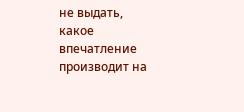не выдать, какое впечатление производит на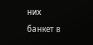них банкет в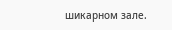шикарном зале.